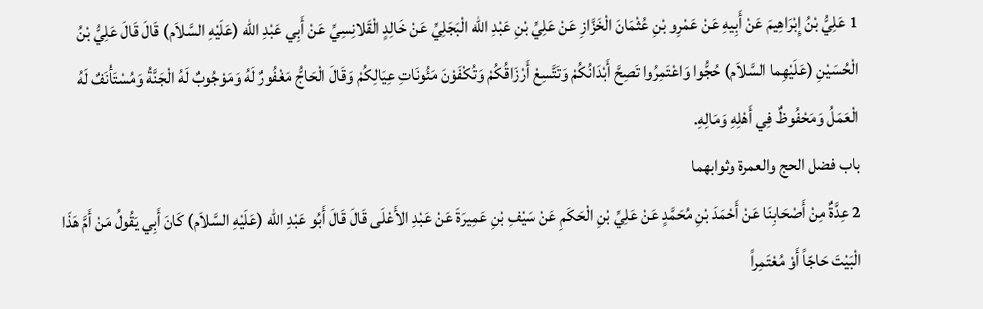1 عَلِيُّ بْنُ إِبْرَاهِيمَ عَنْ أَبِيهِ عَنْ عَمْرِو بْنِ عُثْمَانَ الْخَزَّازِ عَنْ عَلِيِّ بْنِ عَبْدِ الله الْبَجَلِيِّ عَنْ خَالِدٍ الْقَلانِسِيِّ عَنْ أَبِي عَبْدِ الله (عَلَيْهِ السَّلاَم) قَالَ قَالَ عَلِيُّ بْنُ الْحُسَيْنِ (عَلَيْهِما السَّلاَم) حُجُّوا وَاعْتَمِرُوا تَصِحَّ أَبْدَانُكُمْ وَتَتَّسِعْ أَرْزَاقُكُمْ وَتُكْفَوْنَ مَئُونَاتِ عِيَالِكُمْ وَقَالَ الْحَاجُّ مَغْفُورٌ لَهُ وَمَوْجُوبٌ لَهُ الْجَنَّةُ وَمُسْتَأْنَفٌ لَهُ الْعَمَلُ وَمَحْفُوظٌ فِي أَهْلِهِ وَمَالِهِ.
باب فضل الحج والعمرة وثوابهما
2 عِدَّةٌ مِنْ أَصْحَابِنَا عَنْ أَحْمَدَ بْنِ مُحَمَّدٍ عَنْ عَلِيِّ بْنِ الْحَكَمِ عَنْ سَيْفِ بْنِ عَمِيرَةَ عَنْ عَبْدِ الأَعْلَى قَالَ قَالَ أَبُو عَبْدِ الله (عَلَيْهِ السَّلاَم) كَانَ أَبِي يَقُولُ مَنْ أَمَّ هَذَا الْبَيْتَ حَاجّاً أَوْ مُعْتَمِراً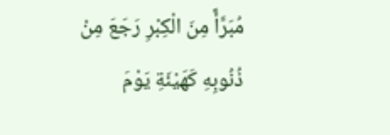مُبَرَّأً مِنَ الْكِبْرِ رَجَعَ مِنْ ذُنُوبِهِ كَهَيْئَةِ يَوْمَ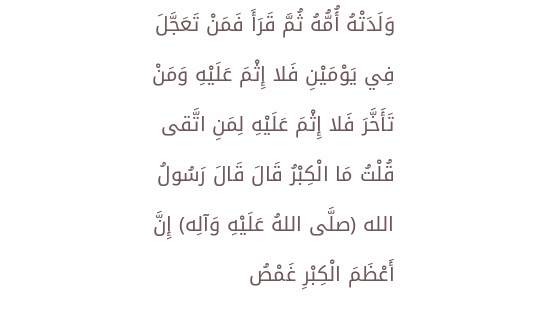وَلَدَتْهُ أُمُّهُ ثُمَّ قَرَأَ فَمَنْ تَعَجَّلَ فِي يَوْمَيْنِ فَلا إِثْمَ عَلَيْهِ وَمَنْ تَأَخَّرَ فَلا إِثْمَ عَلَيْهِ لِمَنِ اتَّقى قُلْتُ مَا الْكِبْرُ قَالَ قَالَ رَسُولُ الله (صلَّى اللهُ عَلَيْهِ وَآلِه) إِنَّ أَعْظَمَ الْكِبْرِ غَمْصُ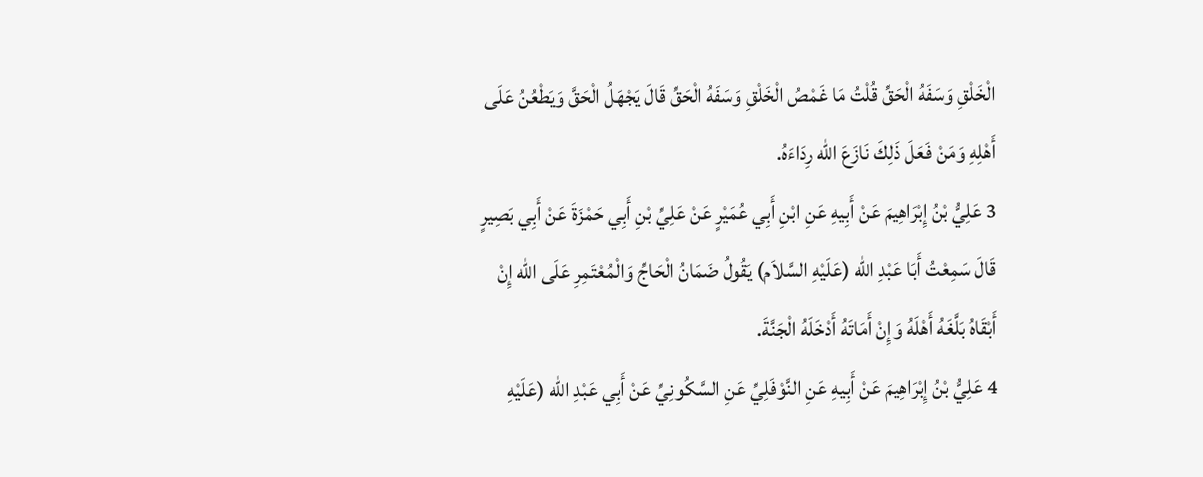الْخَلْقِ وَسَفَهُ الْحَقِّ قُلْتُ مَا غَمْصُ الْخَلْقِ وَسَفَهُ الْحَقِّ قَالَ يَجْهَلُ الْحَقَّ وَيَطْعُنُ عَلَى أَهْلِهِ وَمَنْ فَعَلَ ذَلِكَ نَازَعَ الله رِدَاءَهُ.
3 عَلِيُّ بْنُ إِبْرَاهِيمَ عَنْ أَبِيهِ عَنِ ابْنِ أَبِي عُمَيْرٍ عَنْ عَلِيِّ بْنِ أَبِي حَمْزَةَ عَنْ أَبِي بَصِيرٍ قَالَ سَمِعْتُ أَبَا عَبْدِ الله (عَلَيْهِ السَّلاَم) يَقُولُ ضَمَانُ الْحَاجِّ وَالْمُعْتَمِرِ عَلَى الله إِنْ أَبْقَاهُ بَلَّغَهُ أَهْلَهُ وَإِنْ أَمَاتَهُ أَدْخَلَهُ الْجَنَّةَ.
4 عَلِيُّ بْنُ إِبْرَاهِيمَ عَنْ أَبِيهِ عَنِ النَّوْفَلِيِّ عَنِ السَّكُونِيِّ عَنْ أَبِي عَبْدِ الله (عَلَيْهِ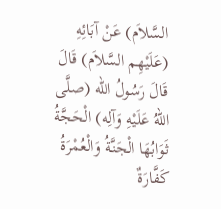السَّلاَم) عَنْ آبَائِهِ (عَلَيْهِم السَّلاَم) قَالَ قَالَ رَسُولُ الله (صلَّى اللهُ عَلَيْهِ وَآلِه) الْحَجَّةُ ثَوَابُهَا الْجَنَّةُ وَالْعُمْرَةُ كَفَّارَةٌ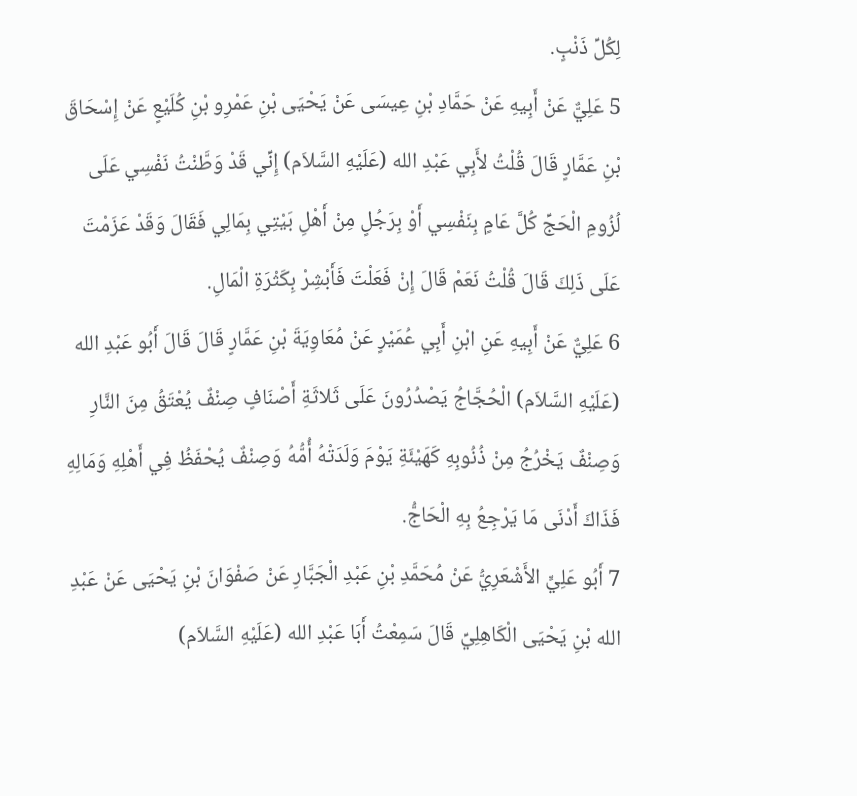لِكُلِّ ذَنْبٍ.
5 عَلِيٌّ عَنْ أَبِيهِ عَنْ حَمَّادِ بْنِ عِيسَى عَنْ يَحْيَى بْنِ عَمْرِو بْنِ كُلَيْعٍ عَنْ إِسْحَاقَ بْنِ عَمَّارٍ قَالَ قُلْتُ لأَبِي عَبْدِ الله (عَلَيْهِ السَّلاَم) إِنِّي قَدْ وَطَّنْتُ نَفْسِي عَلَى لُزُومِ الْحَجِّ كُلَّ عَامٍ بِنَفْسِي أَوْ بِرَجُلٍ مِنْ أَهْلِ بَيْتِي بِمَالِي فَقَالَ وَقَدْ عَزَمْتَ عَلَى ذَلِكَ قَالَ قُلْتُ نَعَمْ قَالَ إِنْ فَعَلْتَ فَأَبْشِرْ بِكَثْرَةِ الْمَالِ.
6 عَلِيٌّ عَنْ أَبِيهِ عَنِ ابْنِ أَبِي عُمَيْرٍ عَنْ مُعَاوِيَةَ بْنِ عَمَّارٍ قَالَ قَالَ أَبُو عَبْدِ الله (عَلَيْهِ السَّلاَم) الْحُجَّاجُ يَصْدُرُونَ عَلَى ثَلاثَةِ أَصْنَافٍ صِنْفٌ يُعْتَقُ مِنَ النَّارِ وَصِنْفٌ يَخْرُجُ مِنْ ذُنُوبِهِ كَهَيْئَةِ يَوْمَ وَلَدَتْهُ أُمُّهُ وَصِنْفٌ يُحْفَظُ فِي أَهْلِهِ وَمَالِهِ فَذَاكَ أَدْنَى مَا يَرْجِعُ بِهِ الْحَاجُّ.
7 أَبُو عَلِيٍّ الأَشْعَرِيُّ عَنْ مُحَمَّدِ بْنِ عَبْدِ الْجَبَّارِ عَنْ صَفْوَانَ بْنِ يَحْيَى عَنْ عَبْدِ الله بْنِ يَحْيَى الْكَاهِلِيِّ قَالَ سَمِعْتُ أَبَا عَبْدِ الله (عَلَيْهِ السَّلاَم)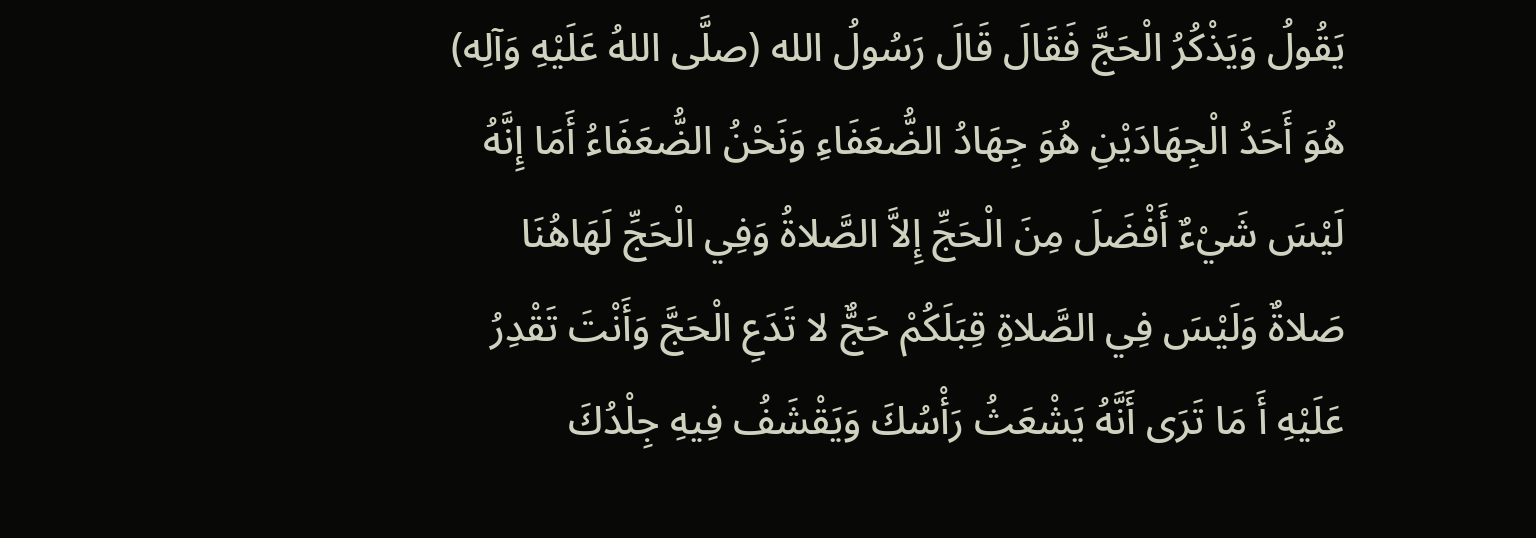يَقُولُ وَيَذْكُرُ الْحَجَّ فَقَالَ قَالَ رَسُولُ الله (صلَّى اللهُ عَلَيْهِ وَآلِه) هُوَ أَحَدُ الْجِهَادَيْنِ هُوَ جِهَادُ الضُّعَفَاءِ وَنَحْنُ الضُّعَفَاءُ أَمَا إِنَّهُ لَيْسَ شَيْءٌ أَفْضَلَ مِنَ الْحَجِّ إِلاَّ الصَّلاةُ وَفِي الْحَجِّ لَهَاهُنَا صَلاةٌ وَلَيْسَ فِي الصَّلاةِ قِبَلَكُمْ حَجٌّ لا تَدَعِ الْحَجَّ وَأَنْتَ تَقْدِرُ عَلَيْهِ أَ مَا تَرَى أَنَّهُ يَشْعَثُ رَأْسُكَ وَيَقْشَفُ فِيهِ جِلْدُكَ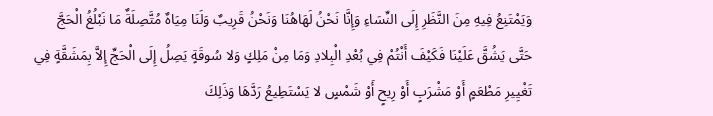وَيَمْتَنِعُ فِيهِ مِنَ النَّظَرِ إِلَى النِّسَاءِ وَإِنَّا نَحْنُ لَهَاهُنَا وَنَحْنُ قَرِيبٌ وَلَنَا مِيَاهٌ مُتَّصِلَةٌ مَا نَبْلُغُ الْحَجَّ حَتَّى يَشُقَّ عَلَيْنَا فَكَيْفَ أَنْتُمْ فِي بُعْدِ الْبِلادِ وَمَا مِنْ مَلِكٍ وَلا سُوقَةٍ يَصِلُ إِلَى الْحَجِّ إِلاَّ بِمَشَقَّةٍ فِي تَغْيِيرِ مَطْعَمٍ أَوْ مَشْرَبٍ أَوْ رِيحٍ أَوْ شَمْسٍ لا يَسْتَطِيعُ رَدَّهَا وَذَلِكَ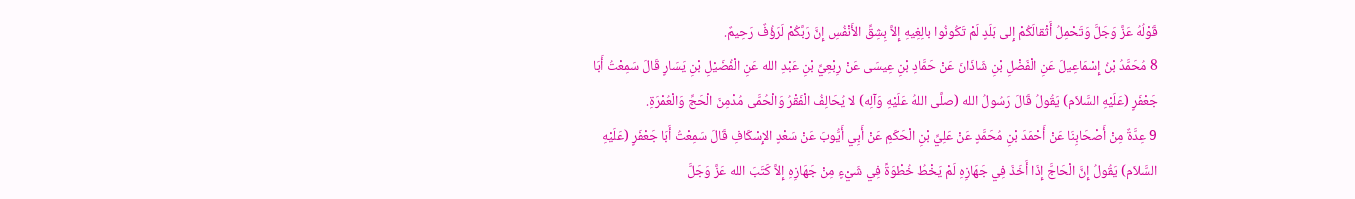قَوْلُهُ عَزَّ وَجَلَّ وَتَحْمِلُ أَثْقالَكُمْ إِلى بَلَدٍ لَمْ تَكُونُوا بالِغِيهِ إِلاَّ بِشِقِّ الأَنْفُسِ إِنَّ رَبَّكُمْ لَرَؤُفٌ رَحِيمٌ.
8 مُحَمَّدُ بْنُ إِسْمَاعِيلَ عَنِ الْفَضْلِ بْنِ شَاذَانَ عَنْ حَمَّادِ بْنِ عِيسَى عَنْ رِبْعِيِّ بْنِ عَبْدِ الله عَنِ الْفُضَيْلِ بْنِ يَسَارٍ قَالَ سَمِعْتُ أَبَا جَعْفَرٍ (عَلَيْهِ السَّلاَم) يَقُولُ قَالَ رَسُولُ الله (صلَّى اللهُ عَلَيْهِ وَآلِه) لا يُحَالِفُ الْفَقْرُ وَالْحُمَّى مُدْمِنَ الْحَجِّ وَالْعُمْرَةِ.
9 عِدَّةٌ مِنْ أَصْحَابِنَا عَنْ أَحْمَدَ بْنِ مُحَمَّدٍ عَنْ عَلِيِّ بْنِ الْحَكَمِ عَنْ أَبِي أَيُّوبَ عَنْ سَعْدٍ الإِسْكَافِ قَالَ سَمِعْتُ أَبَا جَعْفَرٍ (عَلَيْهِ السَّلاَم) يَقُولُ إِنَّ الْحَاجَّ إِذَا أَخَذَ فِي جَهَازِهِ لَمْ يَخْطُ خُطْوَةً فِي شَيْءٍ مِنْ جَهَازِهِ إِلاَّ كَتَبَ الله عَزَّ وَجَلَّ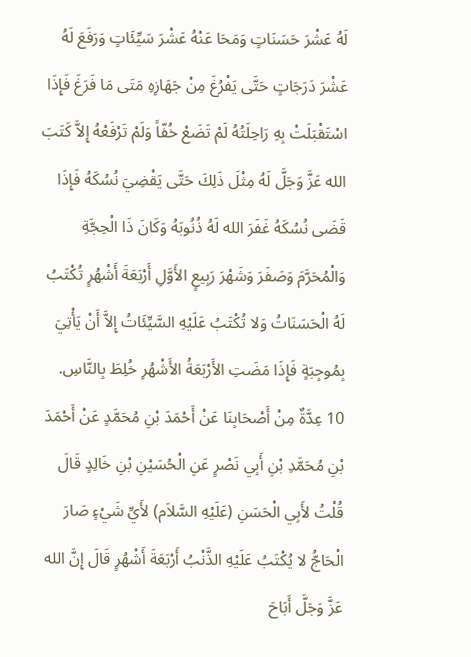لَهُ عَشْرَ حَسَنَاتٍ وَمَحَا عَنْهُ عَشْرَ سَيِّئَاتٍ وَرَفَعَ لَهُ عَشْرَ دَرَجَاتٍ حَتَّى يَفْرُغَ مِنْ جَهَازِهِ مَتَى مَا فَرَغَ فَإِذَا اسْتَقْبَلَتْ بِهِ رَاحِلَتُهُ لَمْ تَضَعْ خُفّاً وَلَمْ تَرْفَعْهُ إِلاَّ كَتَبَ الله عَزَّ وَجَلَّ لَهُ مِثْلَ ذَلِكَ حَتَّى يَقْضِيَ نُسُكَهُ فَإِذَا قَضَى نُسُكَهُ غَفَرَ الله لَهُ ذُنُوبَهُ وَكَانَ ذَا الْحِجَّةِ وَالْمُحَرَّمَ وَصَفَرَ وَشَهْرَ رَبِيعٍ الأَوَّلِ أَرْبَعَةَ أَشْهُرٍ تُكْتَبُ لَهُ الْحَسَنَاتُ وَلا تُكْتَبُ عَلَيْهِ السَّيِّئَاتُ إِلاَّ أَنْ يَأْتِيَ بِمُوجِبَةٍ فَإِذَا مَضَتِ الأَرْبَعَةُ الأَشْهُرِ خُلِطَ بِالنَّاسِ.
10 عِدَّةٌ مِنْ أَصْحَابِنَا عَنْ أَحْمَدَ بْنِ مُحَمَّدٍ عَنْ أَحْمَدَ بْنِ مُحَمَّدِ بْنِ أَبِي نَصْرٍ عَنِ الْحُسَيْنِ بْنِ خَالِدٍ قَالَ قُلْتُ لأَبِي الْحَسَنِ (عَلَيْهِ السَّلاَم) لأَيِّ شَيْءٍ صَارَ الْحَاجُّ لا يُكْتَبُ عَلَيْهِ الذَّنْبُ أَرْبَعَةَ أَشْهُرٍ قَالَ إِنَّ الله عَزَّ وَجَلَّ أَبَاحَ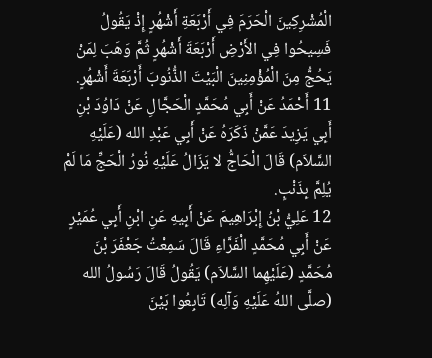الْمُشْرِكِينَ الْحَرَمَ فِي أَرْبَعَةِ أَشْهُرٍ إِذْ يَقُولُ فَسِيحُوا فِي الأَرْضِ أَرْبَعَةَ أَشْهُرٍ ثُمَّ وَهَبَ لِمَنْ يَحُجُّ مِنَ الْمُؤْمِنِينَ الْبَيْتَ الذُّنُوبَ أَرْبَعَةَ أَشْهُرٍ.
11 أَحْمَدُ عَنْ أَبِي مُحَمَّدٍ الْحَجَّالِ عَنْ دَاوُدَ بْنِ أَبِي يَزِيدَ عَمَّنْ ذَكَرَهُ عَنْ أَبِي عَبْدِ الله (عَلَيْهِ السَّلاَم) قَالَ الْحَاجُّ لا يَزَالُ عَلَيْهِ نُورُ الْحَجِّ مَا لَمْ يُلِمَّ بِذَنْبٍ.
12 عَلِيُّ بْنُ إِبْرَاهِيمَ عَنْ أَبِيهِ عَنِ ابْنِ أَبِي عُمَيْرٍ عَنْ أَبِي مُحَمَّدٍ الْفَرَّاءِ قَالَ سَمِعْتُ جَعْفَرَ بْنَ مُحَمَّدٍ (عَلَيْهِما السَّلاَم) يَقُولُ قَالَ رَسُولُ الله (صلَّى اللهُ عَلَيْهِ وَآلِه) تَابِعُوا بَيْنَ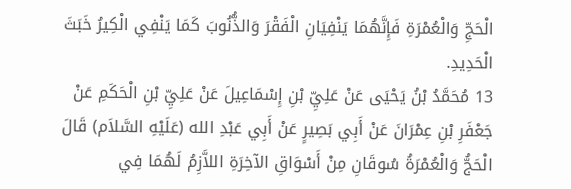الْحَجِّ وَالْعُمْرَةِ فَإِنَّهُمَا يَنْفِيَانِ الْفَقْرَ وَالذُّنُوبَ كَمَا يَنْفِي الْكِيرُ خَبَثَ الْحَدِيدِ.
13 مُحَمَّدُ بْنُ يَحْيَى عَنْ عَلِيِّ بْنِ إِسْمَاعِيلَ عَنْ عَلِيِّ بْنِ الْحَكَمِ عَنْ جَعْفَرِ بْنِ عِمْرَانَ عَنْ أَبِي بَصِيرٍ عَنْ أَبِي عَبْدِ الله (عَلَيْهِ السَّلاَم) قَالَ الْحَجُّ وَالْعُمْرَةُ سُوقَانِ مِنْ أَسْوَاقِ الآخِرَةِ اللاَّزِمُ لَهُمَا فِي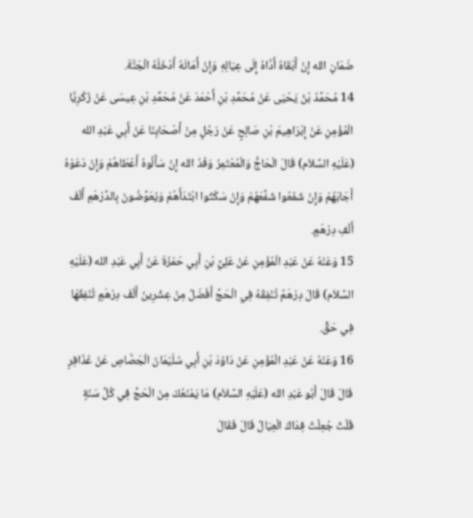ضَمَانِ الله إِنْ أَبْقَاهُ أَدَّاهُ إِلَى عِيَالِهِ وَإِنْ أَمَاتَهُ أَدْخَلَهُ الْجَنَّةَ.
14 مُحَمَّدُ بْنُ يَحْيَى عَنْ مُحَمَّدِ بْنِ أَحْمَدَ عَنْ مُحَمَّدِ بْنِ عِيسَى عَنْ زَكَرِيَّا الْمُؤْمِنِ عَنْ إِبْرَاهِيمَ بْنِ صَالِحٍ عَنْ رَجُلٍ مِنْ أَصْحَابِنَا عَنْ أَبِي عَبْدِ الله (عَلَيْهِ السَّلاَم) قَالَ الْحَاجُّ وَالْمُعْتَمِرُ وَفْدُ الله إِنْ سَأَلُوهُ أَعْطَاهُمْ وَإِنْ دَعَوْهُ أَجَابَهُمْ وَإِنْ شَفَعُوا شَفَّعَهُمْ وَإِنْ سَكَتُوا ابْتَدَأَهُمْ وَيُعَوَّضُونَ بِالدِّرْهَمِ أَلْفَ أَلْفِ دِرْهَمٍ.
15 وَعَنْهُ عَنْ عَبْدِ الْمُؤْمِنِ عَنْ عَلِيِّ بْنِ أَبِي حَمْزَةَ عَنْ أَبِي عَبْدِ الله (عَلَيْهِ السَّلاَم) قَالَ دِرْهَمٌ تُنْفِقُهُ فِي الْحَجِّ أَفْضَلُ مِنْ عِشْرِينَ أَلْفَ دِرْهَمٍ تُنْفِقُهَا فِي حَقٍّ.
16 وَعَنْهُ عَنْ عَبْدِ الْمُؤْمِنِ عَنْ دَاوُدَ بْنِ أَبِي سُلَيْمَانَ الْجَصَّاصِ عَنْ عُذَافِرٍ قَالَ قَالَ أَبُو عَبْدِ الله (عَلَيْهِ السَّلاَم) مَا يَمْنَعُكَ مِنَ الْحَجِّ فِي كُلِّ سَنَةٍ قُلْتُ جُعِلْتُ فِدَاكَ الْعِيَالُ قَالَ فَقَالَ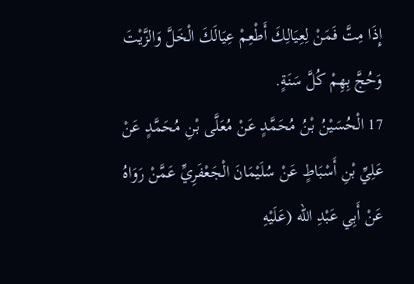إِذَا مِتَّ فَمَنْ لِعِيَالِكَ أَطْعِمْ عِيَالَكَ الْخَلَّ وَالزَّيْتَ وَحُجَّ بِهِمْ كُلَّ سَنَةٍ.
17 الْحُسَيْنُ بْنُ مُحَمَّدٍ عَنْ مُعَلَّى بْنِ مُحَمَّدٍ عَنْ عَلِيِّ بْنِ أَسْبَاطٍ عَنْ سُلَيْمَانَ الْجَعْفَرِيِّ عَمَّنْ رَوَاهُ عَنْ أَبِي عَبْدِ الله (عَلَيْهِ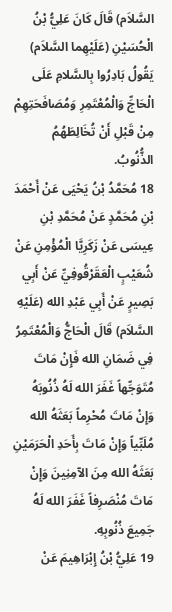السَّلاَم) قَالَ كَانَ عَلِيُّ بْنُ الْحُسَيْنِ (عَلَيْهِما السَّلاَم) يَقُولُ بَادِرُوا بِالسَّلامِ عَلَى الْحَاجِّ وَالْمُعْتَمِرِ وَمُصَافَحَتِهِمْ مِنْ قَبْلِ أَنْ تُخَالِطَهُمُ الذُّنُوبُ.
18 مُحَمَّدُ بْنُ يَحْيَى عَنْ أَحْمَدَ بْنِ مُحَمَّدٍ عَنْ مُحَمَّدِ بْنِ عِيسَى عَنْ زَكَرِيَّا الْمُؤْمِنِ عَنْ شُعَيْبٍ الْعَقَرْقُوفِيِّ عَنْ أَبِي بَصِيرٍ عَنْ أَبِي عَبْدِ الله (عَلَيْهِ السَّلاَم) قَالَ الْحَاجُّ وَالْمُعْتَمِرُ فِي ضَمَانِ الله فَإِنْ مَاتَ مُتَوَجِّهاً غَفَرَ الله لَهُ ذُنُوبَهُ وَإِنْ مَاتَ مُحْرِماً بَعَثَهُ الله مُلَبِّياً وَإِنْ مَاتَ بِأَحَدِ الْحَرَمَيْنِ بَعَثَهُ الله مِنَ الآمِنِينَ وَإِنْ مَاتَ مُنْصَرِفاً غَفَرَ الله لَهُ جَمِيعَ ذُنُوبِهِ.
19 عَلِيُّ بْنُ إِبْرَاهِيمَ عَنْ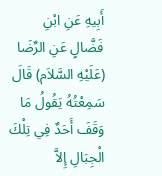أَبِيهِ عَنِ ابْنِ فَضَّالٍ عَنِ الرِّضَا (عَلَيْهِ السَّلاَم) قَالَ سَمِعْتُهُ يَقُولُ مَا وَقَفَ أَحَدٌ فِي تِلْكَ الْجِبَالِ إِلاَّ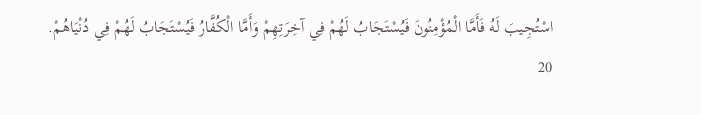اسْتُجِيبَ لَهُ فَأَمَّا الْمُؤْمِنُونَ فَيُسْتَجَابُ لَهُمْ فِي آخِرَتِهِمْ وَأَمَّا الْكُفَّارُ فَيُسْتَجَابُ لَهُمْ فِي دُنْيَاهُمْ.
20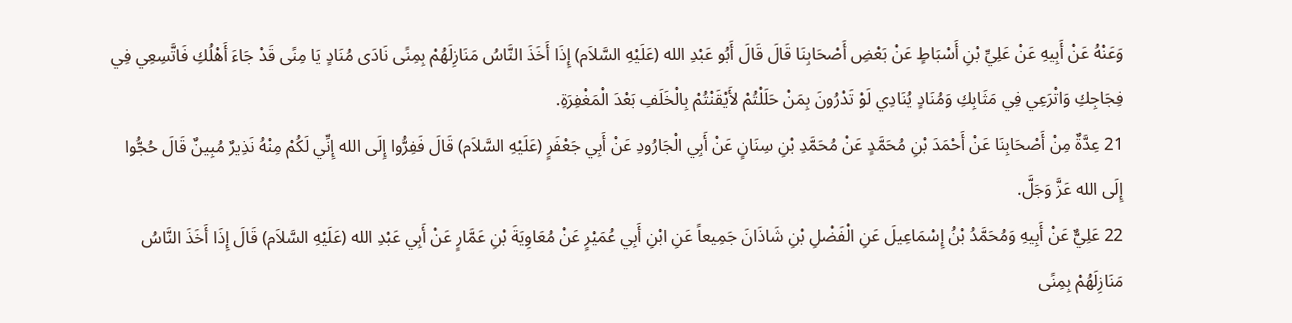وَعَنْهُ عَنْ أَبِيهِ عَنْ عَلِيِّ بْنِ أَسْبَاطٍ عَنْ بَعْضِ أَصْحَابِنَا قَالَ قَالَ أَبُو عَبْدِ الله (عَلَيْهِ السَّلاَم) إِذَا أَخَذَ النَّاسُ مَنَازِلَهُمْ بِمِنًى نَادَى مُنَادٍ يَا مِنًى قَدْ جَاءَ أَهْلُكِ فَاتَّسِعِي فِي فِجَاجِكِ وَاتْرَعِي فِي مَثَابِكِ وَمُنَادٍ يُنَادِي لَوْ تَدْرُونَ بِمَنْ حَلَلْتُمْ لأَيْقَنْتُمْ بِالْخَلَفِ بَعْدَ الْمَغْفِرَةِ.
21 عِدَّةٌ مِنْ أَصْحَابِنَا عَنْ أَحْمَدَ بْنِ مُحَمَّدٍ عَنْ مُحَمَّدِ بْنِ سِنَانٍ عَنْ أَبِي الْجَارُودِ عَنْ أَبِي جَعْفَرٍ (عَلَيْهِ السَّلاَم) قَالَ فَفِرُّوا إِلَى الله إِنِّي لَكُمْ مِنْهُ نَذِيرٌ مُبِينٌ قَالَ حُجُّوا إِلَى الله عَزَّ وَجَلَّ.
22 عَلِيٌّ عَنْ أَبِيهِ وَمُحَمَّدُ بْنُ إِسْمَاعِيلَ عَنِ الْفَضْلِ بْنِ شَاذَانَ جَمِيعاً عَنِ ابْنِ أَبِي عُمَيْرٍ عَنْ مُعَاوِيَةَ بْنِ عَمَّارٍ عَنْ أَبِي عَبْدِ الله (عَلَيْهِ السَّلاَم) قَالَ إِذَا أَخَذَ النَّاسُ مَنَازِلَهُمْ بِمِنًى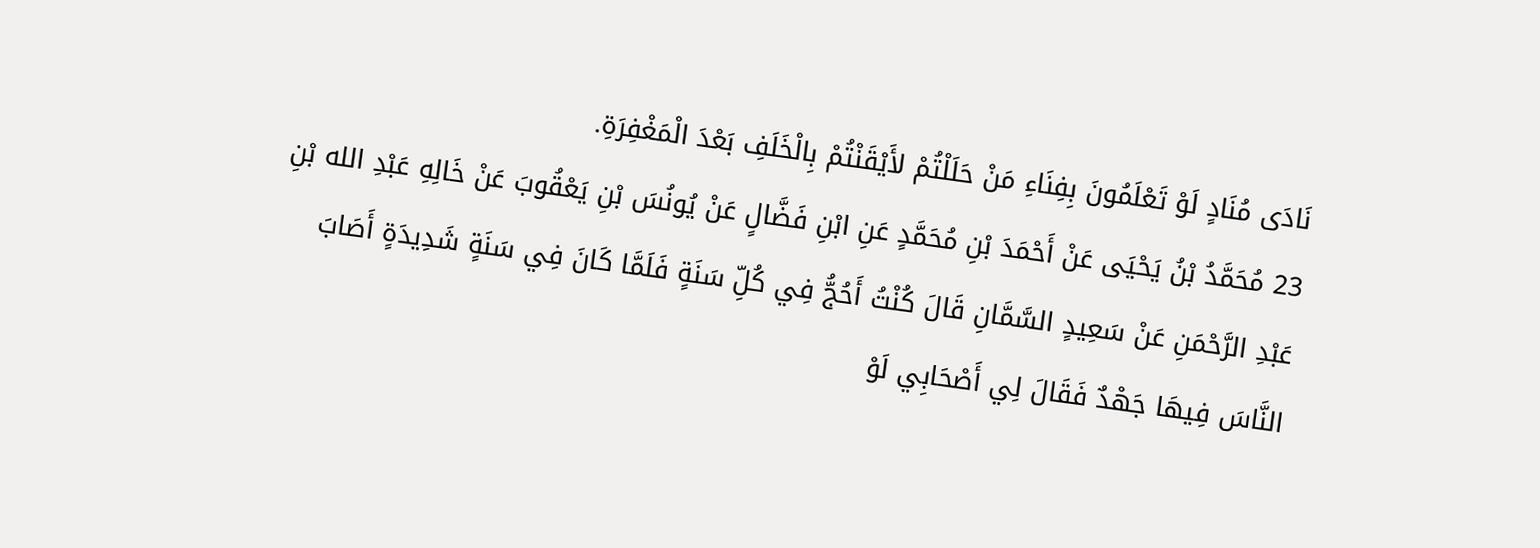نَادَى مُنَادٍ لَوْ تَعْلَمُونَ بِفِنَاءِ مَنْ حَلَلْتُمْ لأَيْقَنْتُمْ بِالْخَلَفِ بَعْدَ الْمَغْفِرَةِ.
23 مُحَمَّدُ بْنُ يَحْيَى عَنْ أَحْمَدَ بْنِ مُحَمَّدٍ عَنِ ابْنِ فَضَّالٍ عَنْ يُونُسَ بْنِ يَعْقُوبَ عَنْ خَالِهِ عَبْدِ الله بْنِ عَبْدِ الرَّحْمَنِ عَنْ سَعِيدٍ السَّمَّانِ قَالَ كُنْتُ أَحُجُّ فِي كُلِّ سَنَةٍ فَلَمَّا كَانَ فِي سَنَةٍ شَدِيدَةٍ أَصَابَ النَّاسَ فِيهَا جَهْدٌ فَقَالَ لِي أَصْحَابِي لَوْ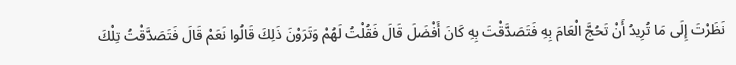نَظَرْتَ إِلَى مَا تُرِيدُ أَنْ تَحُجَّ الْعَامَ بِهِ فَتَصَدَّقْتَ بِهِ كَانَ أَفْضَلَ قَالَ فَقُلْتُ لَهُمْ وَتَرَوْنَ ذَلِكَ قَالُوا نَعَمْ قَالَ فَتَصَدَّقْتُ تِلْكَ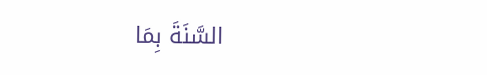السَّنَةَ بِمَا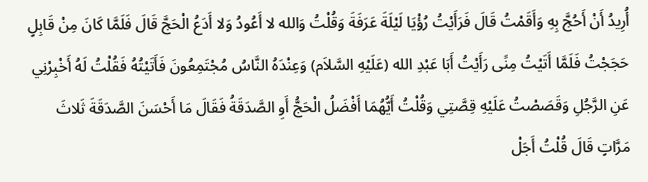أُرِيدُ أَنْ أَحُجَّ بِهِ وَأَقَمْتُ قَالَ فَرَأَيْتُ رُؤْيَا لَيْلَةَ عَرَفَةَ وَقُلْتُ وَالله لا أَعُودُ وَلا أَدَعُ الْحَجَّ قَالَ فَلَمَّا كَانَ مِنْ قَابِلٍ حَجَجْتُ فَلَمَّا أَتَيْتُ مِنًى رَأَيْتُ أَبَا عَبْدِ الله (عَلَيْهِ السَّلاَم) وَعِنْدَهُ النَّاسُ مُجْتَمِعُونَ فَأَتَيْتُهُ فَقُلْتُ لَهُ أَخْبِرْنِي عَنِ الرَّجُلِ وَقَصَصْتُ عَلَيْهِ قِصَّتِي وَقُلْتُ أَيُّهُمَا أَفْضَلُ الْحَجُّ أَوِ الصَّدَقَةُ فَقَالَ مَا أَحْسَنَ الصَّدَقَةَ ثَلاثَ مَرَّاتٍ قَالَ قُلْتُ أَجَلْ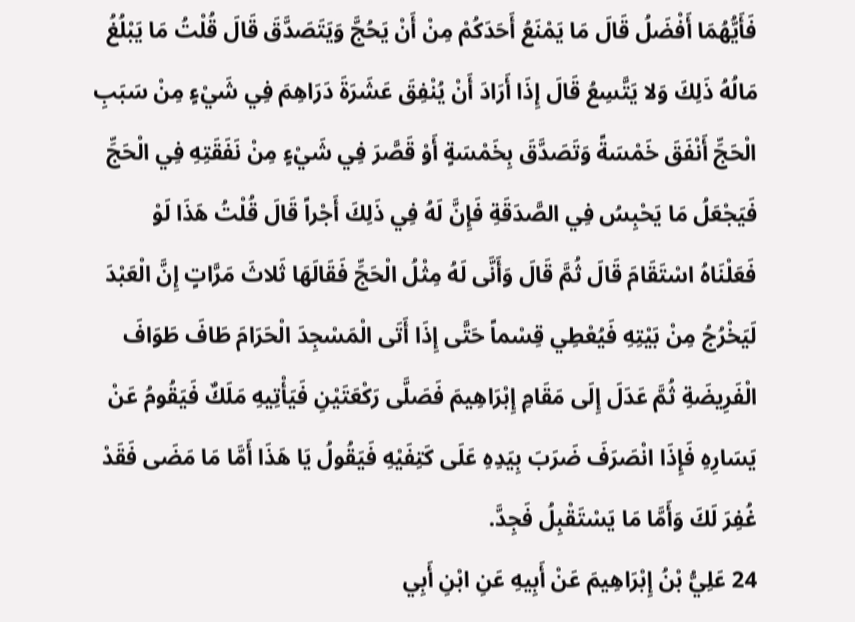فَأَيُّهُمَا أَفْضَلُ قَالَ مَا يَمْنَعُ أَحَدَكُمْ مِنْ أَنْ يَحُجَّ وَيَتَصَدَّقَ قَالَ قُلْتُ مَا يَبْلُغُ مَالُهُ ذَلِكَ وَلا يَتَّسِعُ قَالَ إِذَا أَرَادَ أَنْ يُنْفِقَ عَشَرَةَ دَرَاهِمَ فِي شَيْءٍ مِنْ سَبَبِ الْحَجِّ أَنْفَقَ خَمْسَةً وَتَصَدَّقَ بِخَمْسَةٍ أَوْ قَصَّرَ فِي شَيْءٍ مِنْ نَفَقَتِهِ فِي الْحَجِّ فَيَجْعَلُ مَا يَحْبِسُ فِي الصَّدَقَةِ فَإِنَّ لَهُ فِي ذَلِكَ أَجْراً قَالَ قُلْتُ هَذَا لَوْ فَعَلْنَاهُ اسْتَقَامَ قَالَ ثُمَّ قَالَ وَأَنَّى لَهُ مِثْلُ الْحَجِّ فَقَالَهَا ثَلاثَ مَرَّاتٍ إِنَّ الْعَبْدَ لَيَخْرُجُ مِنْ بَيْتِهِ فَيُعْطِي قِسْماً حَتَّى إِذَا أَتَى الْمَسْجِدَ الْحَرَامَ طَافَ طَوَافَ الْفَرِيضَةِ ثُمَّ عَدَلَ إِلَى مَقَامِ إِبْرَاهِيمَ فَصَلَّى رَكْعَتَيْنِ فَيَأْتِيهِ مَلَكٌ فَيَقُومُ عَنْ يَسَارِهِ فَإِذَا انْصَرَفَ ضَرَبَ بِيَدِهِ عَلَى كَتِفَيْهِ فَيَقُولُ يَا هَذَا أَمَّا مَا مَضَى فَقَدْ غُفِرَ لَكَ وَأَمَّا مَا يَسْتَقْبِلُ فَجِدَّ.
24 عَلِيُّ بْنُ إِبْرَاهِيمَ عَنْ أَبِيهِ عَنِ ابْنِ أَبِي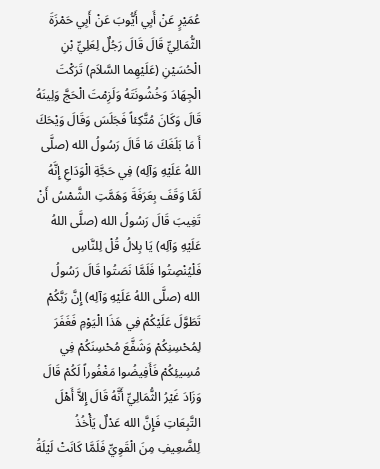عُمَيْرٍ عَنْ أَبِي أَيُّوبَ عَنْ أَبِي حَمْزَةَ الثُّمَالِيِّ قَالَ قَالَ رَجُلٌ لِعَلِيِّ بْنِ الْحُسَيْنِ (عَلَيْهِما السَّلاَم) تَرَكْتَ الْجِهَادَ وَخُشُونَتَهُ وَلَزِمْتَ الْحَجَّ وَلِينَهُ قَالَ وَكَانَ مُتَّكِئاً فَجَلَسَ وَقَالَ وَيْحَكَ أَ مَا بَلَغَكَ مَا قَالَ رَسُولُ الله (صلَّى اللهُ عَلَيْهِ وَآلِه) فِي حَجَّةِ الْوَدَاعِ إِنَّهُ لَمَّا وَقَفَ بِعَرَفَةَ وَهَمَّتِ الشَّمْسُ أَنْ تَغِيبَ قَالَ رَسُولُ الله (صلَّى اللهُ عَلَيْهِ وَآلِه) يَا بِلالُ قُلْ لِلنَّاسِ فَلْيُنْصِتُوا فَلَمَّا نَصَتُوا قَالَ رَسُولُ الله (صلَّى اللهُ عَلَيْهِ وَآلِه) إِنَّ رَبَّكُمْ تَطَوَّلَ عَلَيْكُمْ فِي هَذَا الْيَوْمِ فَغَفَرَ لِمُحْسِنِكُمْ وَشَفَّعَ مُحْسِنَكُمْ فِي مُسِيئِكُمْ فَأَفِيضُوا مَغْفُوراً لَكُمْ قَالَ وَزَادَ غَيْرُ الثُّمَالِيِّ أَنَّهُ قَالَ إِلاَّ أَهْلَ التَّبِعَاتِ فَإِنَّ الله عَدْلٌ يَأْخُذُ لِلضَّعِيفِ مِنَ الْقَوِيِّ فَلَمَّا كَانَتْ لَيْلَةُ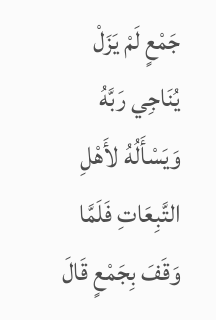جَمْعٍ لَمْ يَزَلْ يُنَاجِي رَبَّهُ وَيَسْأَلُهُ لأَهْلِ التَّبِعَاتِ فَلَمَّا وَقَفَ بِجَمْعٍ قَالَ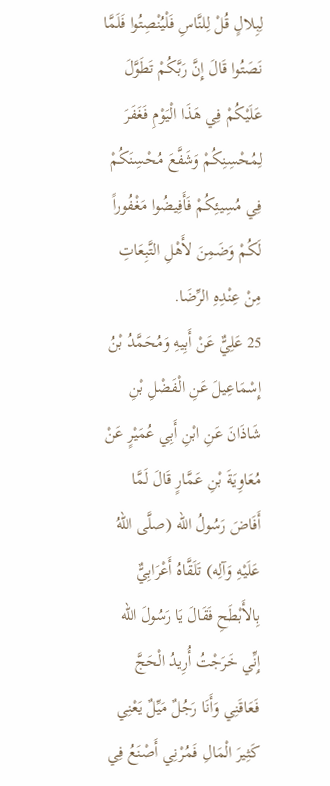لِبِلالٍ قُلْ لِلنَّاسِ فَلْيُنْصِتُوا فَلَمَّا نَصَتُوا قَالَ إِنَّ رَبَّكُمْ تَطَوَّلَ عَلَيْكُمْ فِي هَذَا الْيَوْمِ فَغَفَرَ لِمُحْسِنِكُمْ وَشَفَّعَ مُحْسِنَكُمْ فِي مُسِيئِكُمْ فَأَفِيضُوا مَغْفُوراً لَكُمْ وَضَمِنَ لأَهْلِ التَّبِعَاتِ مِنْ عِنْدِهِ الرِّضَا.
25 عَلِيٌّ عَنْ أَبِيهِ وَمُحَمَّدُ بْنُ إِسْمَاعِيلَ عَنِ الْفَضْلِ بْنِ شَاذَانَ عَنِ ابْنِ أَبِي عُمَيْرٍ عَنْ مُعَاوِيَةَ بْنِ عَمَّارٍ قَالَ لَمَّا أَفَاضَ رَسُولُ الله (صلَّى اللهُ عَلَيْهِ وَآلِه) تَلَقَّاهُ أَعْرَابِيٌّ بِالأَبْطَحِ فَقَالَ يَا رَسُولَ الله إِنِّي خَرَجْتُ أُرِيدُ الْحَجَّ فَعَاقَنِي وَأَنَا رَجُلٌ مَيِّلٌ يَعْنِي كَثِيرَ الْمَالِ فَمُرْنِي أَصْنَعُ فِي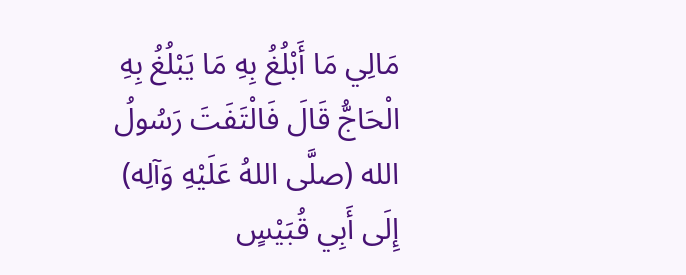مَالِي مَا أَبْلُغُ بِهِ مَا يَبْلُغُ بِهِ الْحَاجُّ قَالَ فَالْتَفَتَ رَسُولُ الله (صلَّى اللهُ عَلَيْهِ وَآلِه) إِلَى أَبِي قُبَيْسٍ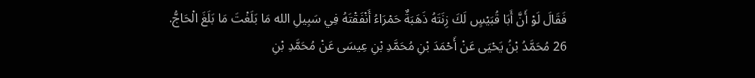فَقَالَ لَوْ أَنَّ أَبَا قُبَيْسٍ لَكَ زِنَتَهُ ذَهَبَةٌ حَمْرَاءُ أَنْفَقْتَهُ فِي سَبِيلِ الله مَا بَلَغْتَ مَا بَلَغَ الْحَاجُّ.
26 مُحَمَّدُ بْنُ يَحْيَى عَنْ أَحْمَدَ بْنِ مُحَمَّدِ بْنِ عِيسَى عَنْ مُحَمَّدِ بْنِ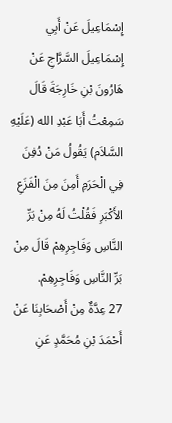إِسْمَاعِيلَ عَنْ أَبِي إِسْمَاعِيلَ السَّرَّاجِ عَنْ هَارُونَ بْنِ خَارِجَةَ قَالَ سَمِعْتُ أَبَا عَبْدِ الله (عَلَيْهِ السَّلاَم) يَقُولُ مَنْ دُفِنَ فِي الْحَرَمِ أَمِنَ مِنَ الْفَزَعِ الأَكْبَرِ فَقُلْتُ لَهُ مِنْ بَرِّ النَّاسِ وَفَاجِرِهِمْ قَالَ مِنْ بَرِّ النَّاسِ وَفَاجِرِهِمْ.
27 عِدَّةٌ مِنْ أَصْحَابِنَا عَنْ أَحْمَدَ بْنِ مُحَمَّدٍ عَنِ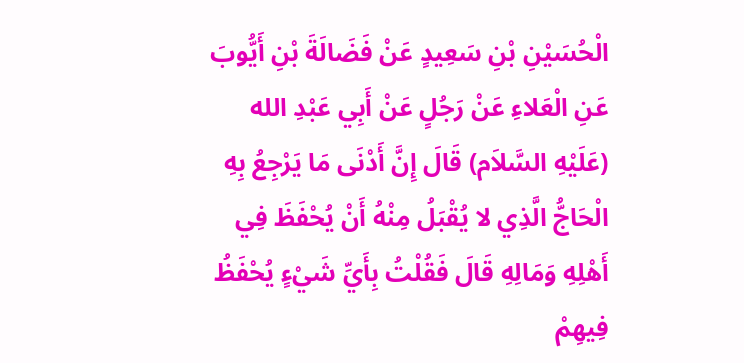الْحُسَيْنِ بْنِ سَعِيدٍ عَنْ فَضَالَةَ بْنِ أَيُّوبَ عَنِ الْعَلاءِ عَنْ رَجُلٍ عَنْ أَبِي عَبْدِ الله (عَلَيْهِ السَّلاَم) قَالَ إِنَّ أَدْنَى مَا يَرْجِعُ بِهِ الْحَاجُّ الَّذِي لا يُقْبَلُ مِنْهُ أَنْ يُحْفَظَ فِي أَهْلِهِ وَمَالِهِ قَالَ فَقُلْتُ بِأَيِّ شَيْءٍ يُحْفَظُ فِيهِمْ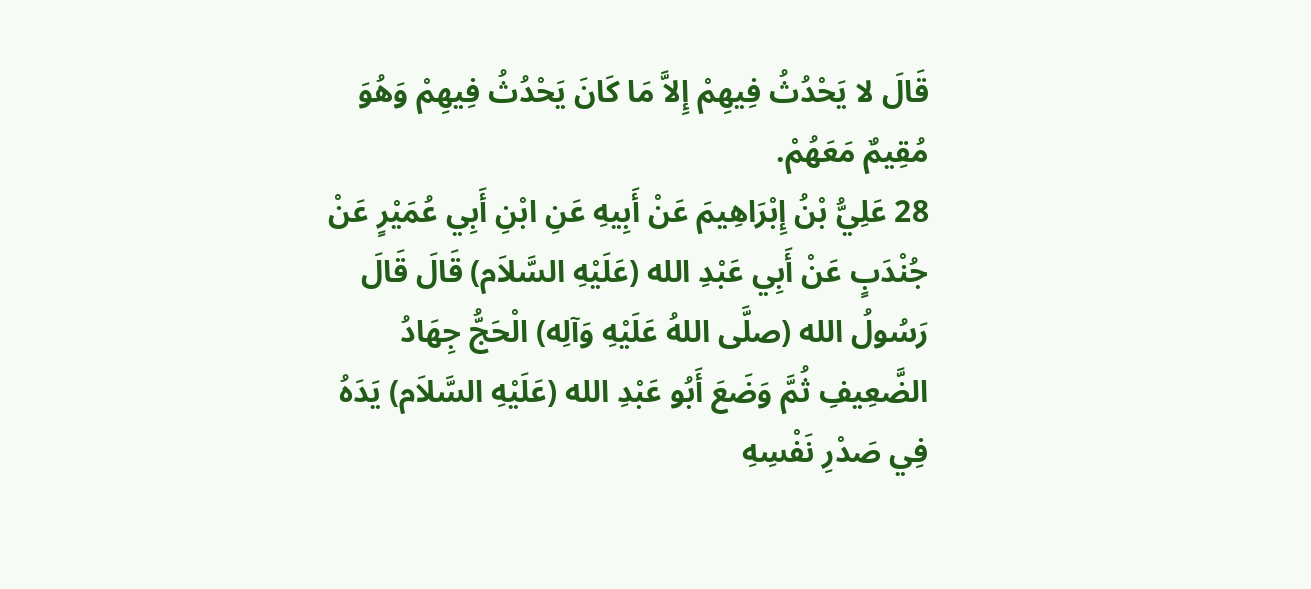قَالَ لا يَحْدُثُ فِيهِمْ إِلاَّ مَا كَانَ يَحْدُثُ فِيهِمْ وَهُوَ مُقِيمٌ مَعَهُمْ.
28 عَلِيُّ بْنُ إِبْرَاهِيمَ عَنْ أَبِيهِ عَنِ ابْنِ أَبِي عُمَيْرٍ عَنْ جُنْدَبٍ عَنْ أَبِي عَبْدِ الله (عَلَيْهِ السَّلاَم) قَالَ قَالَ رَسُولُ الله (صلَّى اللهُ عَلَيْهِ وَآلِه) الْحَجُّ جِهَادُ الضَّعِيفِ ثُمَّ وَضَعَ أَبُو عَبْدِ الله (عَلَيْهِ السَّلاَم) يَدَهُ فِي صَدْرِ نَفْسِهِ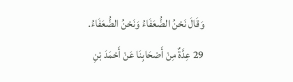وَقَالَ نَحْنُ الضُّعَفَاءُ وَنَحْنُ الضُّعَفَاءُ.
29 عِدَّةٌ مِنْ أَصْحَابِنَا عَنْ أَحْمَدَ بْنِ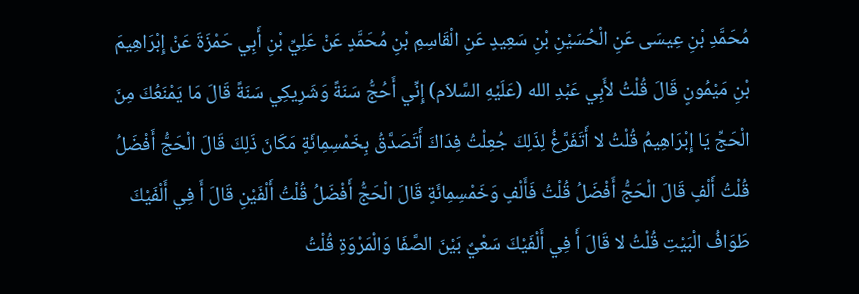مُحَمَّدِ بْنِ عِيسَى عَنِ الْحُسَيْنِ بْنِ سَعِيدٍ عَنِ الْقَاسِمِ بْنِ مُحَمَّدٍ عَنْ عَلِيِّ بْنِ أَبِي حَمْزَةَ عَنْ إِبْرَاهِيمَ بْنِ مَيْمُونٍ قَالَ قُلْتُ لأَبِي عَبْدِ الله (عَلَيْهِ السَّلاَم) إِنِّي أَحُجُّ سَنَةً وَشَرِيكِي سَنَةً قَالَ مَا يَمْنَعُكَ مِنَ الْحَجِّ يَا إِبْرَاهِيمُ قُلْتُ لا أَتَفَرَّغُ لِذَلِكَ جُعِلْتُ فِدَاكَ أَتَصَدَّقُ بِخَمْسِمِائَةٍ مَكَانَ ذَلِكَ قَالَ الْحَجُّ أَفْضَلُ قُلْتُ أَلْفٍ قَالَ الْحَجُّ أَفْضَلُ قُلْتُ فَأَلْفٍ وَخَمْسِمِائَةٍ قَالَ الْحَجُّ أَفْضَلُ قُلْتُ أَلْفَيْنِ قَالَ أَ فِي أَلْفَيْكَ طَوَافُ الْبَيْتِ قُلْتُ لا قَالَ أَ فِي أَلْفَيْكَ سَعْيٌ بَيْنَ الصَّفَا وَالْمَرْوَةِ قُلْتُ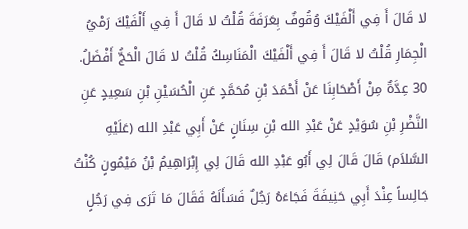لا قَالَ أَ فِي أَلْفَيْكَ وُقُوفٌ بِعَرَفَةَ قُلْتُ لا قَالَ أَ فِي أَلْفَيْكَ رَمْيُ الْجِمَارِ قُلْتُ لا قَالَ أَ فِي أَلْفَيْكَ الْمَنَاسِكُ قُلْتُ لا قَالَ الْحَجُّ أَفْضَلُ.
30 عِدَّةٌ مِنْ أَصْحَابِنَا عَنْ أَحْمَدَ بْنِ مُحَمَّدٍ عَنِ الْحُسَيْنِ بْنِ سَعِيدٍ عَنِ النَّضْرِ بْنِ سُوَيْدٍ عَنْ عَبْدِ الله بْنِ سِنَانٍ عَنْ أَبِي عَبْدِ الله (عَلَيْهِ السَّلاَم) قَالَ قَالَ لِي أَبُو عَبْدِ الله قَالَ لِي إِبْرَاهِيمُ بْنُ مَيْمُونٍ كُنْتُ جَالِساً عِنْدَ أَبِي حَنِيفَةَ فَجَاءَهُ رَجُلٌ فَسَأَلَهُ فَقَالَ مَا تَرَى فِي رَجُلٍ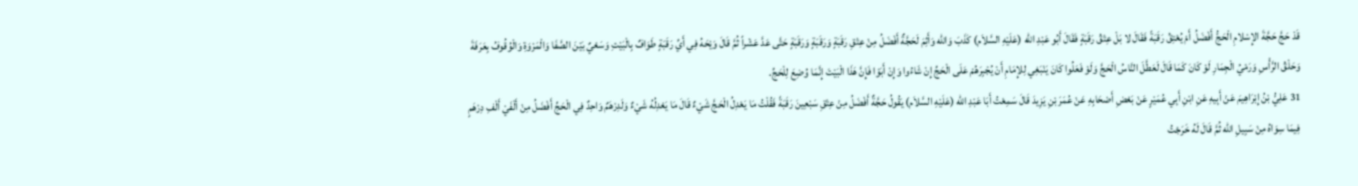قَدْ حَجَّ حَجَّةَ الإِسْلامِ الْحَجُّ أَفْضَلُ أَمْ يُعْتِقُ رَقَبَةً فَقَالَ لا بَلْ عِتْقُ رَقَبَةٍ فَقَالَ أَبُو عَبْدِ الله (عَلَيْهِ السَّلاَم) كَذَبَ وَالله وَأَثِمَ لَحَجَّةٌ أَفْضَلُ مِنْ عِتْقِ رَقَبَةٍ وَرَقَبَةٍ وَرَقَبَةٍ حَتَّى عَدَّ عَشْراً ثُمَّ قَالَ وَيْحَهُ فِي أَيِّ رَقَبَةٍ طَوَافٌ بِالْبَيْتِ وَسَعْيٌ بَيْنَ الصَّفَا وَالْمَرْوَةِ وَالْوُقُوفُ بِعَرَفَةَ وَحَلْقُ الرَّأْسِ وَرَمْيُ الْجِمَارِ لَوْ كَانَ كَمَا قَالَ لَعَطَّلَ النَّاسُ الْحَجَّ وَلَوْ فَعَلُوا كَانَ يَنْبَغِي لِلإِمَامِ أَنْ يُجْبِرَهُمْ عَلَى الْحَجِّ إِنْ شَاءُوا وَإِنْ أَبَوْا فَإِنَّ هَذَا الْبَيْتَ إِنَّمَا وُضِعَ لِلْحَجِّ.
31 عَلِيُّ بْنُ إِبْرَاهِيمَ عَنْ أَبِيهِ عَنِ ابْنِ أَبِي عُمَيْرٍ عَنْ بَعْضِ أَصْحَابِهِ عَنْ عُمَرَ بْنِ يَزِيدَ قَالَ سَمِعْتُ أَبَا عَبْدِ الله (عَلَيْهِ السَّلاَم) يَقُولُ حَجَّةٌ أَفْضَلُ مِنْ عِتْقِ سَبْعِينَ رَقَبَةً فَقُلْتُ مَا يَعْدِلُ الْحَجَّ شَيْءٌ قَالَ مَا يَعْدِلُهُ شَيْءٌ وَلَدِرْهَمٌ وَاحِدٌ فِي الْحَجِّ أَفْضَلُ مِنْ أَلْفَيْ أَلْفِ دِرْهَمٍ فِيمَا سِوَاهُ مِنْ سَبِيلِ الله ثُمَّ قَالَ لَهُ خَرَجْتُ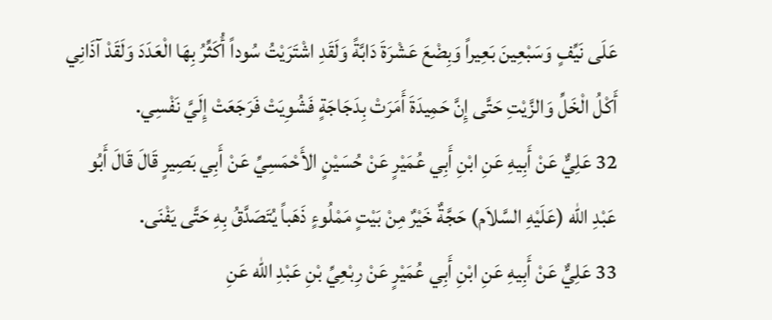عَلَى نَيِّفٍ وَسَبْعِينَ بَعِيراً وَبِضْعَ عَشْرَةَ دَابَّةً وَلَقَدِ اشْتَرَيْتُ سُوداً أُكَثِّرُ بِهَا الْعَدَدَ وَلَقَدْ آذَانِي أَكْلُ الْخَلِّ وَالزَّيْتِ حَتَّى إِنَّ حَمِيدَةَ أَمَرَتْ بِدَجَاجَةٍ فَشُوِيَتْ فَرَجَعَتْ إِلَيَّ نَفْسِي.
32 عَلِيٌّ عَنْ أَبِيهِ عَنِ ابْنِ أَبِي عُمَيْرٍ عَنْ حُسَيْنٍ الأَحْمَسِيِّ عَنْ أَبِي بَصِيرٍ قَالَ قَالَ أَبُو عَبْدِ الله (عَلَيْهِ السَّلاَم) حَجَّةٌ خَيْرٌ مِنْ بَيْتٍ مَمْلُوءٍ ذَهَباً يُتَصَدَّقُ بِهِ حَتَّى يَفْنَى.
33 عَلِيٌّ عَنْ أَبِيهِ عَنِ ابْنِ أَبِي عُمَيْرٍ عَنْ رِبْعِيِّ بْنِ عَبْدِ الله عَنِ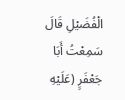الْفُضَيْلِ قَالَ سَمِعْتُ أَبَا جَعْفَرٍ (عَلَيْهِ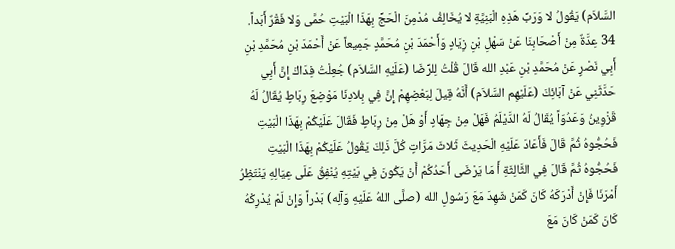السَّلاَم) يَقُولُ لا وَرَبِّ هَذِهِ الْبَنِيَّةِ لا يُخَالِفُ مُدْمِنَ الْحَجِّ بِهَذَا الْبَيْتِ حُمَّى وَلا فَقْرٌ أَبَداً.
34 عِدَّةٌ مِنْ أَصْحَابِنَا عَنْ سَهْلِ بْنِ زِيَادٍ وَأَحْمَدَ بْنِ مُحَمَّدٍ جَمِيعاً عَنْ أَحْمَدَ بْنِ مُحَمَّدِ بْنِ أَبِي نَصْرٍ عَنْ مُحَمَّدِ بْنِ عَبْدِ الله قَالَ قُلْتُ لِلرِّضَا (عَلَيْهِ السَّلاَم) جُعِلْتُ فِدَاكَ إِنَّ أَبِي حَدَّثَنِي عَنْ آبَائِكَ (عَلَيْهِم السَّلاَم) أَنَّهُ قِيلَ لِبَعْضِهِمْ إِنَّ فِي بِلادِنَا مَوْضِعَ رِبَاطٍ يُقَالُ لَهُ قَزْوِينُ وَعَدُوّاً يُقَالُ لَهُ الدَّيْلَمُ فَهَلْ مِنْ جِهَادٍ أَوْ هَلْ مِنْ رِبَاطٍ فَقَالَ عَلَيْكُمْ بِهَذَا الْبَيْتِ فَحُجُّوهُ ثُمَّ قَالَ فَأَعَادَ عَلَيْهِ الْحَدِيثَ ثَلاثَ مَرَّاتٍ كُلَّ ذَلِكَ يَقُولُ عَلَيْكُمْ بِهَذَا الْبَيْتِ فَحُجُّوهُ ثُمَّ قَالَ فِي الثَّالِثَةِ أَ مَا يَرْضَى أَحَدُكُمْ أَنْ يَكُونَ فِي بَيْتِهِ يُنْفِقُ عَلَى عِيَالِهِ يَنْتَظِرُ أَمْرَنَا فَإِنْ أَدْرَكَهُ كَانَ كَمَنْ شَهِدَ مَعَ رَسُولِ الله (صلَّى اللهُ عَلَيْهِ وَآلِه) بَدْراً وَإِنْ لَمْ يُدْرِكْهُ كَانَ كَمَنْ كَانَ مَعَ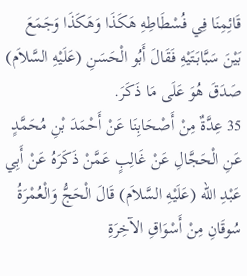قَائِمِنَا فِي فُسْطَاطِهِ هَكَذَا وَهَكَذَا وَجَمَعَ بَيْنَ سَبَّابَتَيْهِ فَقَالَ أَبُو الْحَسَنِ (عَلَيْهِ السَّلاَم) صَدَقَ هُوَ عَلَى مَا ذَكَرَ.
35 عِدَّةٌ مِنْ أَصْحَابِنَا عَنْ أَحْمَدَ بْنِ مُحَمَّدٍ عَنِ الْحَجَّالِ عَنْ غَالِبٍ عَمَّنْ ذَكَرَهُ عَنْ أَبِي عَبْدِ الله (عَلَيْهِ السَّلاَم) قَالَ الْحَجُّ وَالْعُمْرَةُ سُوقَانِ مِنْ أَسْوَاقِ الآخِرَةِ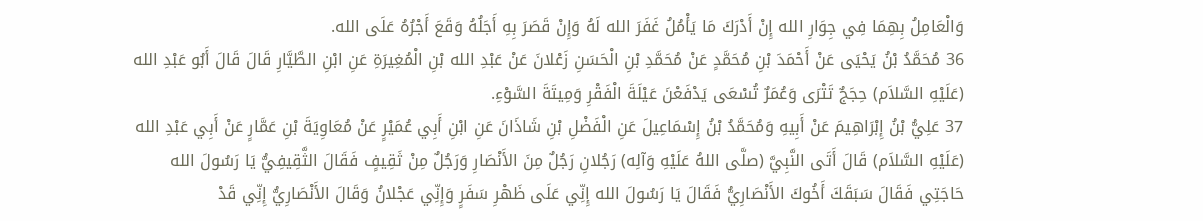وَالْعَامِلُ بِهِمَا فِي جِوَارِ الله إِنْ أَدْرَكَ مَا يَأْمُلُ غَفَرَ الله لَهُ وَإِنْ قَصَرَ بِهِ أَجَلُهُ وَقَعَ أَجْرُهُ عَلَى الله.
36 مُحَمَّدُ بْنُ يَحْيَى عَنْ أَحْمَدَ بْنِ مُحَمَّدٍ عَنْ مُحَمَّدِ بْنِ الْحَسَنِ زَعْلانَ عَنْ عَبْدِ الله بْنِ الْمُغِيرَةِ عَنِ ابْنِ الطَّيَّارِ قَالَ قَالَ أَبُو عَبْدِ الله (عَلَيْهِ السَّلاَم) حِجَجٌ تَتْرَى وَعُمَرٌ تُسْعَى يَدْفَعْنَ عَيْلَةَ الْفَقْرِ وَمِيتَةَ السَّوْءِ.
37 عَلِيُّ بْنُ إِبْرَاهِيمَ عَنْ أَبِيهِ وَمُحَمَّدُ بْنُ إِسْمَاعِيلَ عَنِ الْفَضْلِ بْنِ شَاذَانَ عَنِ ابْنِ أَبِي عُمَيْرٍ عَنْ مُعَاوِيَةَ بْنِ عَمَّارٍ عَنْ أَبِي عَبْدِ الله (عَلَيْهِ السَّلاَم) قَالَ أَتَى النَّبِيَّ (صلَّى اللهُ عَلَيْهِ وَآلِه) رَجُلانِ رَجُلٌ مِنَ الأَنْصَارِ وَرَجُلٌ مِنْ ثَقِيفٍ فَقَالَ الثَّقِيفِيُّ يَا رَسُولَ الله حَاجَتِي فَقَالَ سَبَقَكَ أَخُوكَ الأَنْصَارِيُّ فَقَالَ يَا رَسُولَ الله إِنِّي عَلَى ظَهْرِ سَفَرٍ وَإِنِّي عَجْلانُ وَقَالَ الأَنْصَارِيُّ إِنِّي قَدْ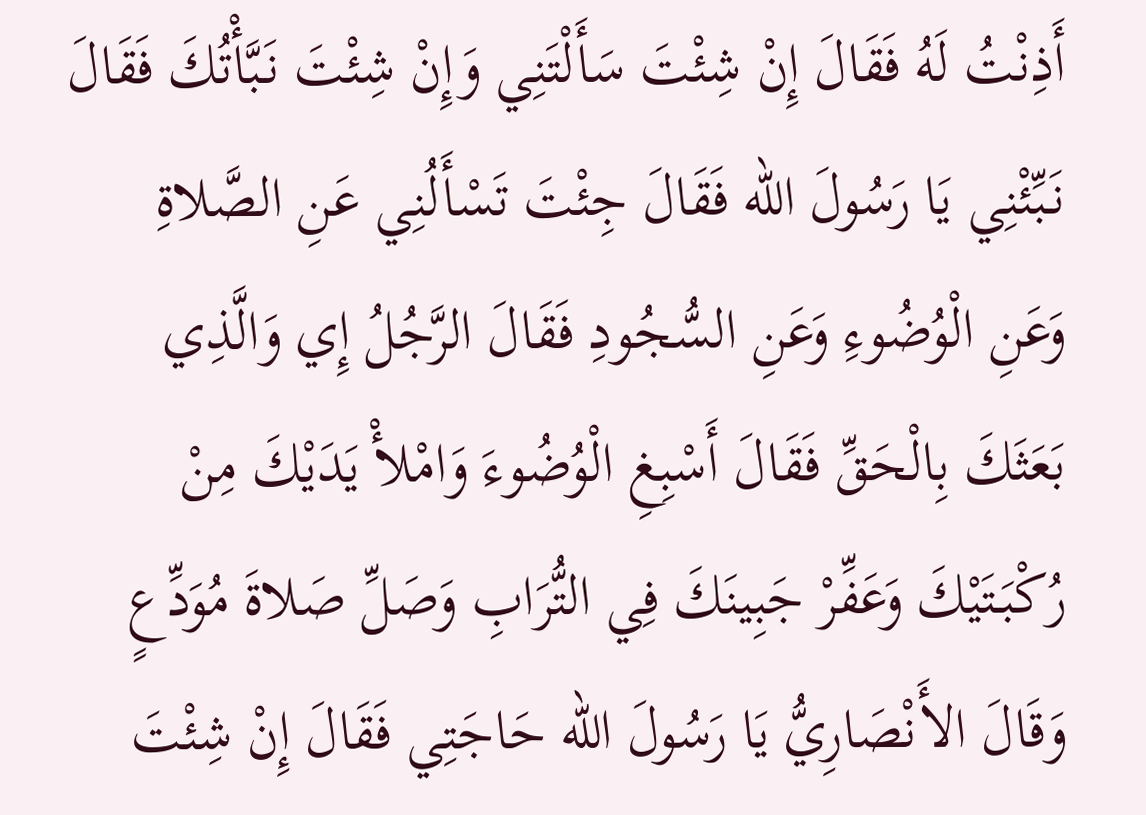أَذِنْتُ لَهُ فَقَالَ إِنْ شِئْتَ سَأَلْتَنِي وَإِنْ شِئْتَ نَبَّأْتُكَ فَقَالَ نَبِّئْنِي يَا رَسُولَ الله فَقَالَ جِئْتَ تَسْأَلُنِي عَنِ الصَّلاةِ وَعَنِ الْوُضُوءِ وَعَنِ السُّجُودِ فَقَالَ الرَّجُلُ إِي وَالَّذِي بَعَثَكَ بِالْحَقِّ فَقَالَ أَسْبِغِ الْوُضُوءَ وَامْلأْ يَدَيْكَ مِنْ رُكْبَتَيْكَ وَعَفِّرْ جَبِينَكَ فِي التُّرَابِ وَصَلِّ صَلاةَ مُوَدِّعٍ وَقَالَ الأَنْصَارِيُّ يَا رَسُولَ الله حَاجَتِي فَقَالَ إِنْ شِئْتَ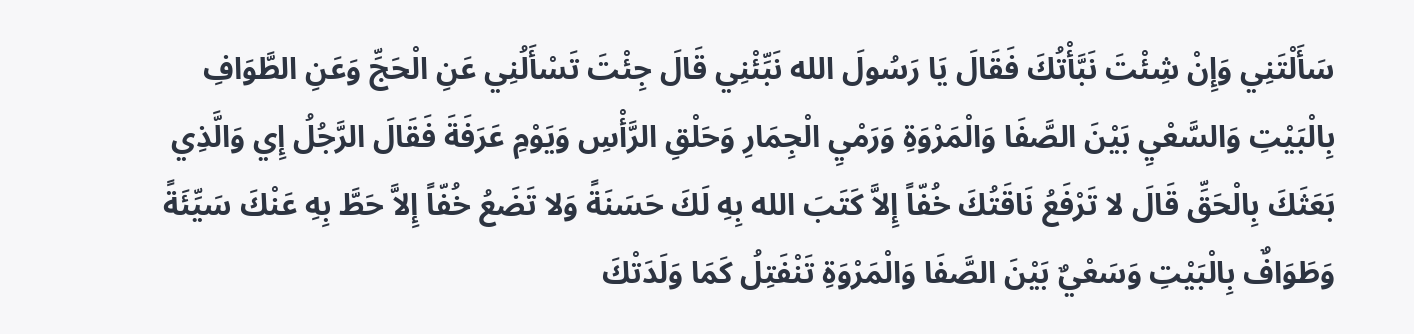سَأَلْتَنِي وَإِنْ شِئْتَ نَبَّأْتُكَ فَقَالَ يَا رَسُولَ الله نَبِّئْنِي قَالَ جِئْتَ تَسْأَلُنِي عَنِ الْحَجِّ وَعَنِ الطَّوَافِ بِالْبَيْتِ وَالسَّعْيِ بَيْنَ الصَّفَا وَالْمَرْوَةِ وَرَمْيِ الْجِمَارِ وَحَلْقِ الرَّأْسِ وَيَوْمِ عَرَفَةَ فَقَالَ الرَّجُلُ إِي وَالَّذِي بَعَثَكَ بِالْحَقِّ قَالَ لا تَرْفَعُ نَاقَتُكَ خُفّاً إِلاَّ كَتَبَ الله بِهِ لَكَ حَسَنَةً وَلا تَضَعُ خُفّاً إِلاَّ حَطَّ بِهِ عَنْكَ سَيِّئَةً وَطَوَافٌ بِالْبَيْتِ وَسَعْيٌ بَيْنَ الصَّفَا وَالْمَرْوَةِ تَنْفَتِلُ كَمَا وَلَدَتْكَ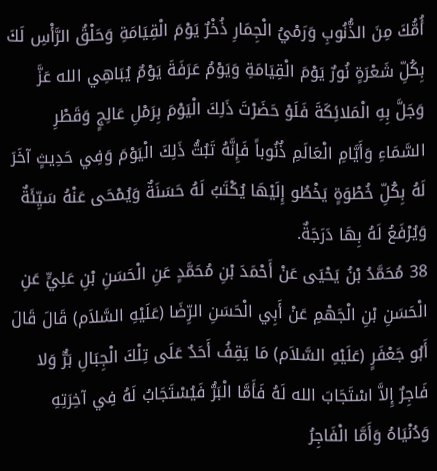أُمُّكَ مِنَ الذُّنُوبِ وَرَمْيُ الْجِمَارِ ذُخْرٌ يَوْمَ الْقِيَامَةِ وَحَلْقُ الرَّأْسِ لَكَ بِكُلِّ شَعْرَةٍ نُورٌ يَوْمَ الْقِيَامَةِ وَيَوْمُ عَرَفَةَ يَوْمٌ يُبَاهِي الله عَزَّ وَجَلَّ بِهِ الْمَلائِكَةَ فَلَوْ حَضَرْتَ ذَلِكَ الْيَوْمَ بِرَمْلِ عَالِجٍ وَقَطْرِ السَّمَاءِ وَأَيَّامِ الْعَالَمِ ذُنُوباً فَإِنَّهُ تَبُتُّ ذَلِكَ الْيَوْمَ وَفِي حَدِيثٍ آخَرَ لَهُ بِكُلِّ خُطْوَةٍ يَخْطُو إِلَيْهَا يُكْتَبُ لَهُ حَسَنَةٌ وَيُمْحَى عَنْهُ سَيِّئَةٌ وَيُرْفَعُ لَهُ بِهَا دَرَجَةٌ.
38 مُحَمَّدُ بْنُ يَحْيَى عَنْ أَحْمَدَ بْنِ مُحَمَّدٍ عَنِ الْحَسَنِ بْنِ عَلِيٍّ عَنِ الْحَسَنِ بْنِ الْجَهْمِ عَنْ أَبِي الْحَسَنِ الرِّضَا (عَلَيْهِ السَّلاَم) قَالَ قَالَ أَبُو جَعْفَرٍ (عَلَيْهِ السَّلاَم) مَا يَقِفُ أَحَدٌ عَلَى تِلْكَ الْجِبَالِ بَرٌّ وَلا فَاجِرٌ إِلاَّ اسْتَجَابَ الله لَهُ فَأَمَّا الْبَرُّ فَيُسْتَجَابُ لَهُ فِي آخِرَتِهِ وَدُنْيَاهُ وَأَمَّا الْفَاجِرُ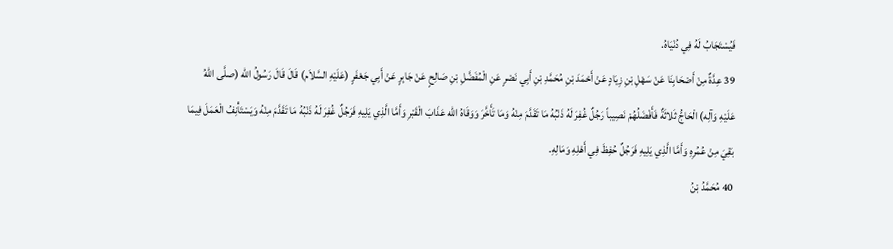فَيُسْتَجَابُ لَهُ فِي دُنْيَاهُ.
39 عِدَّةٌ مِنْ أَصْحَابِنَا عَنْ سَهْلِ بْنِ زِيَادٍ عَنْ أَحْمَدَ بْنِ مُحَمَّدِ بْنِ أَبِي نَصْرٍ عَنِ الْمُفَضَّلِ بْنِ صَالِحٍ عَنْ جَابِرٍ عَنْ أَبِي جَعْفَرٍ (عَلَيْهِ السَّلاَم) قَالَ قَالَ رَسُولُ الله (صلَّى اللهُ عَلَيْهِ وَآلِه) الْحَاجُّ ثَلاثَةٌ فَأَفْضَلُهُمْ نَصِيباً رَجُلٌ غُفِرَ لَهُ ذَنْبُهُ مَا تَقَدَّمَ مِنْهُ وَمَا تَأَخَّرَ وَوَقَاهُ الله عَذَابَ الْقَبْرِ وَأَمَّا الَّذِي يَلِيهِ فَرَجُلٌ غُفِرَ لَهُ ذَنْبُهُ مَا تَقَدَّمَ مِنْهُ وَيَسْتَأْنِفُ الْعَمَلَ فِيمَا بَقِيَ مِنْ عُمُرِهِ وَأَمَّا الَّذِي يَلِيهِ فَرَجُلٌ حُفِظَ فِي أَهْلِهِ وَمَالِهِ.
40 مُحَمَّدُ بْنُ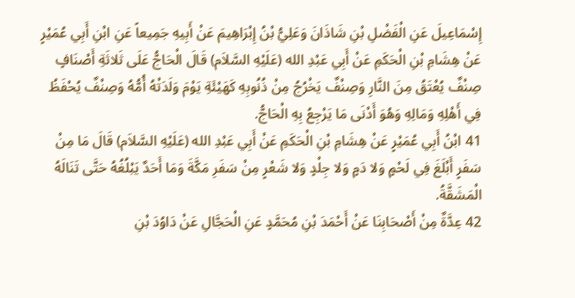إِسْمَاعِيلَ عَنِ الْفَضْلِ بْنِ شَاذَانَ وَعَلِيُّ بْنُ إِبْرَاهِيمَ عَنْ أَبِيهِ جَمِيعاً عَنِ ابْنِ أَبِي عُمَيْرٍ عَنْ هِشَامِ بْنِ الْحَكَمِ عَنْ أَبِي عَبْدِ الله (عَلَيْهِ السَّلاَم) قَالَ الْحَاجُّ عَلَى ثَلاثَةِ أَصْنَافٍ صِنْفٌ يُعْتَقُ مِنَ النَّارِ وَصِنْفٌ يَخْرُجُ مِنْ ذُنُوبِهِ كَهَيْئَةِ يَوْمَ وَلَدَتْهُ أُمُّهُ وَصِنْفٌ يُحْفَظُ فِي أَهْلِهِ وَمَالِهِ وَهُوَ أَدْنَى مَا يَرْجِعُ بِهِ الْحَاجُّ.
41 ابْنُ أَبِي عُمَيْرٍ عَنْ هِشَامِ بْنِ الْحَكَمِ عَنْ أَبِي عَبْدِ الله (عَلَيْهِ السَّلاَم) قَالَ مَا مِنْ سَفَرٍ أَبْلَغَ فِي لَحْمٍ وَلا دَمٍ وَلا جِلْدٍ وَلا شَعْرٍ مِنْ سَفَرِ مَكَّةَ وَمَا أَحَدٌ يَبْلُغُهُ حَتَّى تَنَالَهُ الْمَشَقَّةُ.
42 عِدَّةٌ مِنْ أَصْحَابِنَا عَنْ أَحْمَدَ بْنِ مُحَمَّدٍ عَنِ الْحَجَّالِ عَنْ دَاوُدَ بْنِ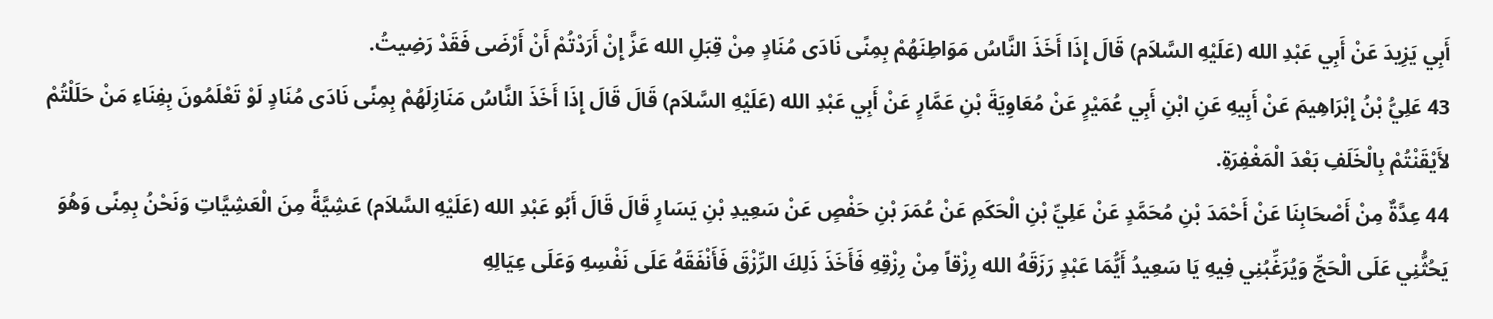أَبِي يَزِيدَ عَنْ أَبِي عَبْدِ الله (عَلَيْهِ السَّلاَم) قَالَ إِذَا أَخَذَ النَّاسُ مَوَاطِنَهُمْ بِمِنًى نَادَى مُنَادٍ مِنْ قِبَلِ الله عَزَّ إِنْ أَرَدْتُمْ أَنْ أَرْضَى فَقَدْ رَضِيتُ.
43 عَلِيُّ بْنُ إِبْرَاهِيمَ عَنْ أَبِيهِ عَنِ ابْنِ أَبِي عُمَيْرٍ عَنْ مُعَاوِيَةَ بْنِ عَمَّارٍ عَنْ أَبِي عَبْدِ الله (عَلَيْهِ السَّلاَم) قَالَ قَالَ إِذَا أَخَذَ النَّاسُ مَنَازِلَهُمْ بِمِنًى نَادَى مُنَادٍ لَوْ تَعْلَمُونَ بِفِنَاءِ مَنْ حَلَلْتُمْ لأَيْقَنْتُمْ بِالْخَلَفِ بَعْدَ الْمَغْفِرَةِ.
44 عِدَّةٌ مِنْ أَصْحَابِنَا عَنْ أَحْمَدَ بْنِ مُحَمَّدٍ عَنْ عَلِيِّ بْنِ الْحَكَمِ عَنْ عُمَرَ بْنِ حَفْصٍ عَنْ سَعِيدِ بْنِ يَسَارٍ قَالَ قَالَ أَبُو عَبْدِ الله (عَلَيْهِ السَّلاَم) عَشِيَّةً مِنَ الْعَشِيَّاتِ وَنَحْنُ بِمِنًى وَهُوَ يَحُثُّنِي عَلَى الْحَجِّ وَيُرَغِّبُنِي فِيهِ يَا سَعِيدُ أَيُّمَا عَبْدٍ رَزَقَهُ الله رِزْقاً مِنْ رِزْقِهِ فَأَخَذَ ذَلِكَ الرِّزْقَ فَأَنْفَقَهُ عَلَى نَفْسِهِ وَعَلَى عِيَالِهِ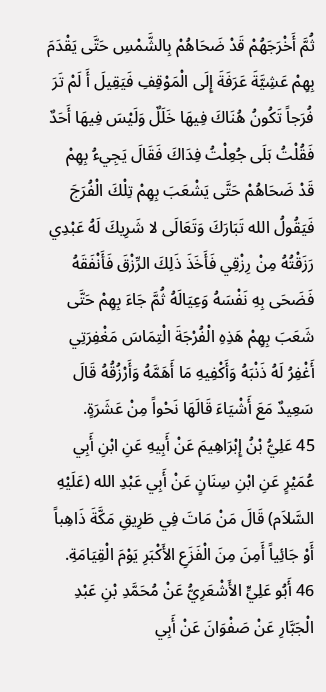ثُمَّ أَخْرَجَهُمْ قَدْ ضَحَاهُمْ بِالشَّمْسِ حَتَّى يَقْدَمَ بِهِمْ عَشِيَّةَ عَرَفَةَ إِلَى الْمَوْقِفِ فَيَقِيلَ أَ لَمْ تَرَ فُرَجاً تَكُونُ هُنَاكَ فِيهَا خَلَلٌ وَلَيْسَ فِيهَا أَحَدٌ فَقُلْتُ بَلَى جُعِلْتُ فِدَاكَ فَقَالَ يَجِيءُ بِهِمْ قَدْ ضَحَاهُمْ حَتَّى يَشْعَبَ بِهِمْ تِلْكَ الْفُرَجَ فَيَقُولُ الله تَبَارَكَ وَتَعَالَى لا شَرِيكَ لَهُ عَبْدِي رَزَقْتُهُ مِنْ رِزْقِي فَأَخَذَ ذَلِكَ الرِّزْقَ فَأَنْفَقَهُ فَضَحَى بِهِ نَفْسَهُ وَعِيَالَهُ ثُمَّ جَاءَ بِهِمْ حَتَّى شَعَبَ بِهِمْ هَذِهِ الْفُرْجَةَ الْتِمَاسَ مَغْفِرَتِي أَغْفِرُ لَهُ ذَنْبَهُ وَأَكْفِيهِ مَا أَهَمَّهُ وَأَرْزُقُهُ قَالَ سَعِيدٌ مَعَ أَشْيَاءَ قَالَهَا نَحْواً مِنْ عَشَرَةٍ.
45 عَلِيُّ بْنُ إِبْرَاهِيمَ عَنْ أَبِيهِ عَنِ ابْنِ أَبِي عُمَيْرٍ عَنِ ابْنِ سِنَانٍ عَنْ أَبِي عَبْدِ الله (عَلَيْهِ السَّلاَم) قَالَ مَنْ مَاتَ فِي طَرِيقِ مَكَّةَ ذَاهِباً أَوْ جَائِياً أَمِنَ مِنَ الْفَزَعِ الأَكْبَرِ يَوْمَ الْقِيَامَةِ.
46 أَبُو عَلِيٍّ الأَشْعَرِيُّ عَنْ مُحَمَّدِ بْنِ عَبْدِ الْجَبَّارِ عَنْ صَفْوَانَ عَنْ أَبِي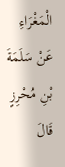الْمَغْرَاءِ عَنْ سَلَمَةَ بْنِ مُحْرِزٍ قَالَ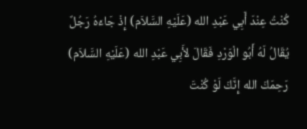كُنْتُ عِنْدَ أَبِي عَبْدِ الله (عَلَيْهِ السَّلاَم) إِذْ جَاءَهُ رَجُلٌ يُقَالُ لَهُ أَبُو الْوَرْدِ فَقَالَ لأَبِي عَبْدِ الله (عَلَيْهِ السَّلاَم) رَحِمَكَ الله إِنَّكَ لَوْ كُنْتَ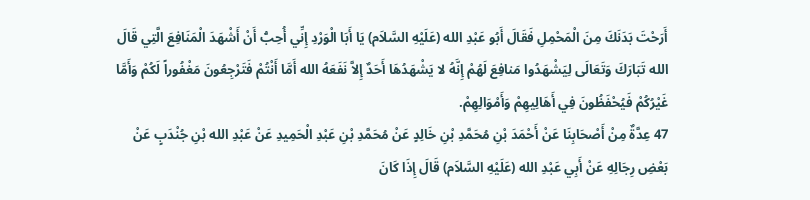أَرَحْتَ بَدَنَكَ مِنَ الْمَحْمِلِ فَقَالَ أَبُو عَبْدِ الله (عَلَيْهِ السَّلاَم) يَا أَبَا الْوَرْدِ إِنِّي أُحِبُّ أَنْ أَشْهَدَ الْمَنَافِعَ الَّتِي قَالَ الله تَبَارَكَ وَتَعَالَى لِيَشْهَدُوا مَنافِعَ لَهُمْ إِنَّهُ لا يَشْهَدُهَا أَحَدٌ إِلاَّ نَفَعَهُ الله أَمَّا أَنْتُمْ فَتَرْجِعُونَ مَغْفُوراً لَكُمْ وَأَمَّا غَيْرُكُمْ فَيُحْفَظُونَ فِي أَهَالِيهِمْ وَأَمْوَالِهِمْ.
47 عِدَّةٌ مِنْ أَصْحَابِنَا عَنْ أَحْمَدَ بْنِ مُحَمَّدِ بْنِ خَالِدٍ عَنْ مُحَمَّدِ بْنِ عَبْدِ الْحَمِيدِ عَنْ عَبْدِ الله بْنِ جُنْدَبٍ عَنْ بَعْضِ رِجَالِهِ عَنْ أَبِي عَبْدِ الله (عَلَيْهِ السَّلاَم) قَالَ إِذَا كَانَ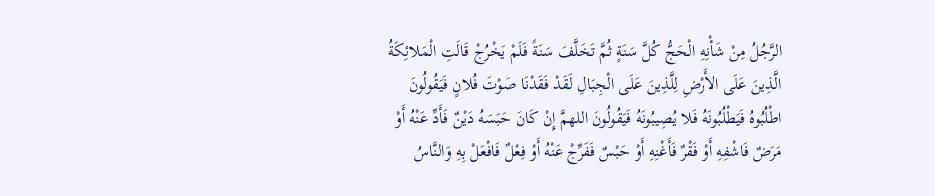الرَّجُلُ مِنْ شَأْنِهِ الْحَجُّ كُلَّ سَنَةٍ ثُمَّ تَخَلَّفَ سَنَةً فَلَمْ يَخْرُجْ قَالَتِ الْمَلائِكَةُ الَّذِينَ عَلَى الأَرْضِ لِلَّذِينَ عَلَى الْجِبَالِ لَقَدْ فَقَدْنَا صَوْتَ فُلانٍ فَيَقُولُونَ اطْلُبُوهُ فَيَطْلُبُونَهُ فَلا يُصِيبُونَهُ فَيَقُولُونَ اللهمَّ إِنْ كَانَ حَبَسَهُ دَيْنٌ فَأَدِّ عَنْهُ أَوْ مَرَضٌ فَاشْفِهِ أَوْ فَقْرٌ فَأَغْنِهِ أَوْ حَبْسٌ فَفَرِّجْ عَنْهُ أَوْ فِعْلٌ فَافْعَلْ بِهِ وَالنَّاسُ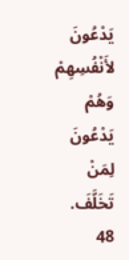يَدْعُونَ لأَنْفُسِهِمْ وَهُمْ يَدْعُونَ لِمَنْ تَخَلَّفَ.
48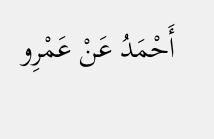أَحْمَدُ عَنْ عَمْرِو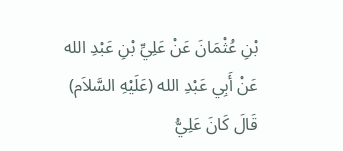بْنِ عُثْمَانَ عَنْ عَلِيِّ بْنِ عَبْدِ الله عَنْ أَبِي عَبْدِ الله (عَلَيْهِ السَّلاَم) قَالَ كَانَ عَلِيُّ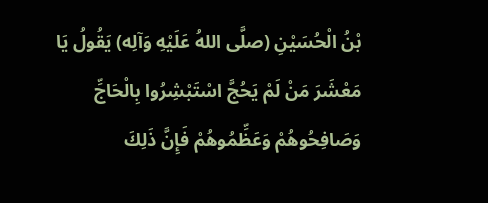بْنُ الْحُسَيْنِ (صلَّى اللهُ عَلَيْهِ وَآلِه) يَقُولُ يَا مَعْشَرَ مَنْ لَمْ يَحُجَّ اسْتَبْشِرُوا بِالْحَاجِّ وَصَافِحُوهُمْ وَعَظِّمُوهُمْ فَإِنَّ ذَلِكَ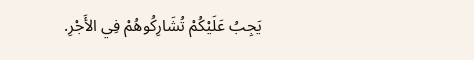يَجِبُ عَلَيْكُمْ تُشَارِكُوهُمْ فِي الأَجْرِ.